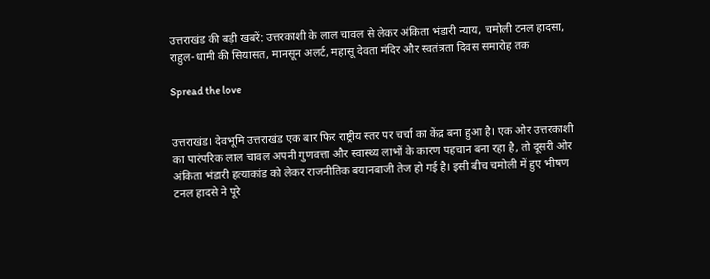उत्तराखंड की बड़ी खबरें: उत्तरकाशी के लाल चावल से लेकर अंकिता भंडारी न्याय, चमोली टनल हादसा, राहुल-धामी की सियासत, मानसून अलर्ट, महासू देवता मंदिर और स्वतंत्रता दिवस समारोह तक

Spread the love


उत्तराखंड। देवभूमि उत्तराखंड एक बार फिर राष्ट्रीय स्तर पर चर्चा का केंद्र बना हुआ है। एक ओर उत्तरकाशी का पारंपरिक लाल चावल अपनी गुणवत्ता और स्वास्थ्य लाभों के कारण पहचान बना रहा है, तो दूसरी ओर अंकिता भंडारी हत्याकांड को लेकर राजनीतिक बयानबाजी तेज हो गई है। इसी बीच चमोली में हुए भीषण टनल हादसे ने पूरे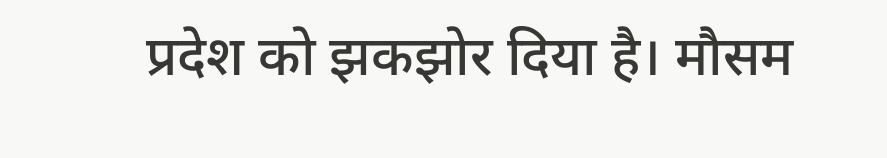प्रदेश को झकझोर दिया है। मौसम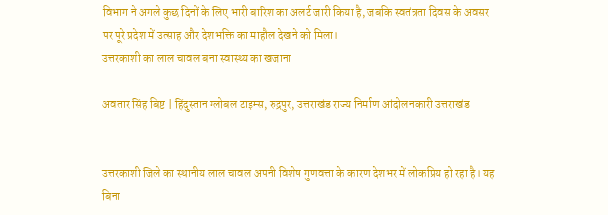विभाग ने अगले कुछ दिनों के लिए भारी बारिश का अलर्ट जारी किया है, जबकि स्वतंत्रता दिवस के अवसर पर पूरे प्रदेश में उत्साह और देशभक्ति का माहौल देखने को मिला।
उत्तरकाशी का लाल चावल बना स्वास्थ्य का खजाना

अवतार सिंह बिष्ट | हिंदुस्तान ग्लोबल टाइम्स, रुद्रपुर, उत्तराखंड राज्य निर्माण आंदोलनकारी उत्तराखंड


उत्तरकाशी जिले का स्थानीय लाल चावल अपनी विशेष गुणवत्ता के कारण देशभर में लोकप्रिय हो रहा है। यह बिना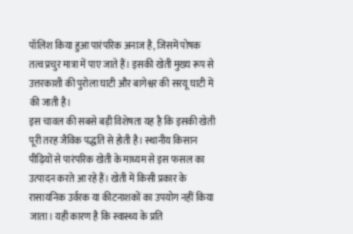पॉलिश किया हुआ पारंपरिक अनाज है, जिसमें पोषक तत्व प्रचुर मात्रा में पाए जाते हैं। इसकी खेती मुख्य रूप से उत्तरकाशी की पुरोला घाटी और बागेश्वर की सरयू घाटी में की जाती है।
इस चावल की सबसे बड़ी विशेषता यह है कि इसकी खेती पूरी तरह जैविक पद्धति से होती है। स्थानीय किसान पीढ़ियों से पारंपरिक खेती के माध्यम से इस फसल का उत्पादन करते आ रहे हैं। खेती में किसी प्रकार के रासायनिक उर्वरक या कीटनाशकों का उपयोग नहीं किया जाता। यही कारण है कि स्वास्थ्य के प्रति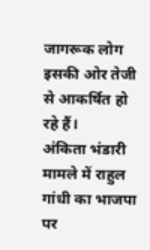जागरूक लोग इसकी ओर तेजी से आकर्षित हो रहे हैं।
अंकिता भंडारी मामले में राहुल गांधी का भाजपा पर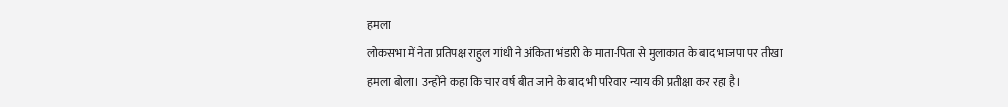हमला
लोकसभा में नेता प्रतिपक्ष राहुल गांधी ने अंकिता भंडारी के माता-पिता से मुलाकात के बाद भाजपा पर तीखा हमला बोला। उन्होंने कहा कि चार वर्ष बीत जाने के बाद भी परिवार न्याय की प्रतीक्षा कर रहा है।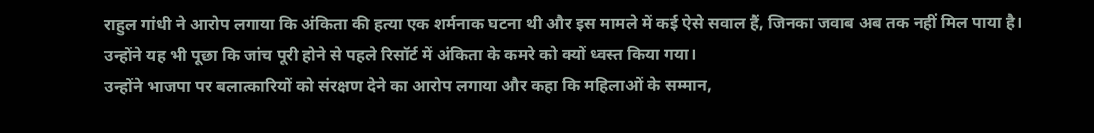राहुल गांधी ने आरोप लगाया कि अंकिता की हत्या एक शर्मनाक घटना थी और इस मामले में कई ऐसे सवाल हैं, जिनका जवाब अब तक नहीं मिल पाया है। उन्होंने यह भी पूछा कि जांच पूरी होने से पहले रिसॉर्ट में अंकिता के कमरे को क्यों ध्वस्त किया गया।
उन्होंने भाजपा पर बलात्कारियों को संरक्षण देने का आरोप लगाया और कहा कि महिलाओं के सम्मान,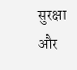सुरक्षा और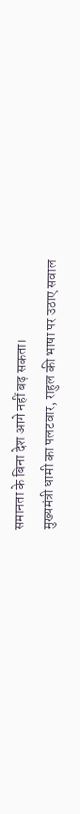समानता के बिना देश आगे नहीं बढ़ सकता।
मुख्यमंत्री धामी का पलटवार, राहुल की भाषा पर उठाए सवाल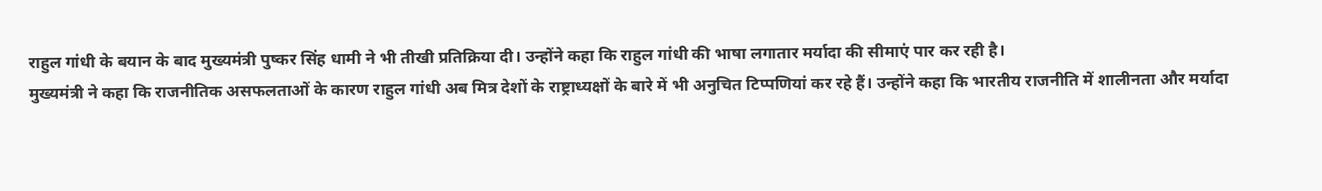राहुल गांधी के बयान के बाद मुख्यमंत्री पुष्कर सिंह धामी ने भी तीखी प्रतिक्रिया दी। उन्होंने कहा कि राहुल गांधी की भाषा लगातार मर्यादा की सीमाएं पार कर रही है।
मुख्यमंत्री ने कहा कि राजनीतिक असफलताओं के कारण राहुल गांधी अब मित्र देशों के राष्ट्राध्यक्षों के बारे में भी अनुचित टिप्पणियां कर रहे हैं। उन्होंने कहा कि भारतीय राजनीति में शालीनता और मर्यादा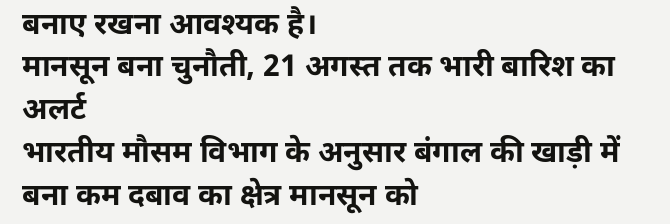बनाए रखना आवश्यक है।
मानसून बना चुनौती, 21 अगस्त तक भारी बारिश का अलर्ट
भारतीय मौसम विभाग के अनुसार बंगाल की खाड़ी में बना कम दबाव का क्षेत्र मानसून को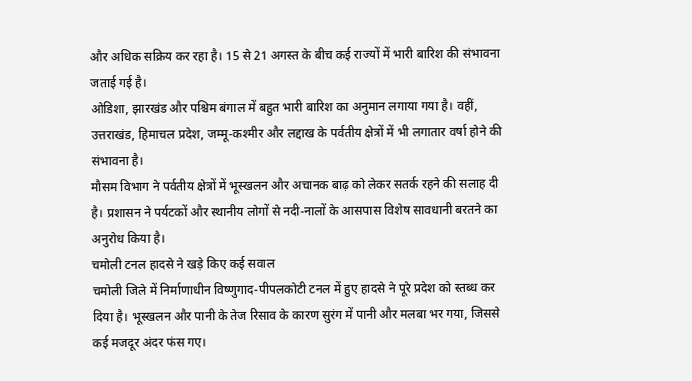और अधिक सक्रिय कर रहा है। 15 से 21 अगस्त के बीच कई राज्यों में भारी बारिश की संभावना जताई गई है।
ओडिशा, झारखंड और पश्चिम बंगाल में बहुत भारी बारिश का अनुमान लगाया गया है। वहीं, उत्तराखंड, हिमाचल प्रदेश, जम्मू-कश्मीर और लद्दाख के पर्वतीय क्षेत्रों में भी लगातार वर्षा होने की संभावना है।
मौसम विभाग ने पर्वतीय क्षेत्रों में भूस्खलन और अचानक बाढ़ को लेकर सतर्क रहने की सलाह दी है। प्रशासन ने पर्यटकों और स्थानीय लोगों से नदी-नालों के आसपास विशेष सावधानी बरतने का अनुरोध किया है।
चमोली टनल हादसे ने खड़े किए कई सवाल
चमोली जिले में निर्माणाधीन विष्णुगाद-पीपलकोटी टनल में हुए हादसे ने पूरे प्रदेश को स्तब्ध कर दिया है। भूस्खलन और पानी के तेज रिसाव के कारण सुरंग में पानी और मलबा भर गया, जिससे कई मजदूर अंदर फंस गए।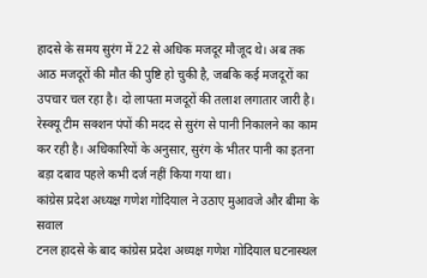हादसे के समय सुरंग में 22 से अधिक मजदूर मौजूद थे। अब तक आठ मजदूरों की मौत की पुष्टि हो चुकी है, जबकि कई मजदूरों का उपचार चल रहा है। दो लापता मजदूरों की तलाश लगातार जारी है।
रेस्क्यू टीम सक्शन पंपों की मदद से सुरंग से पानी निकालने का काम कर रही है। अधिकारियों के अनुसार, सुरंग के भीतर पानी का इतना बड़ा दबाव पहले कभी दर्ज नहीं किया गया था।
कांग्रेस प्रदेश अध्यक्ष गणेश गोदियाल ने उठाए मुआवजे और बीमा के सवाल
टनल हादसे के बाद कांग्रेस प्रदेश अध्यक्ष गणेश गोदियाल घटनास्थल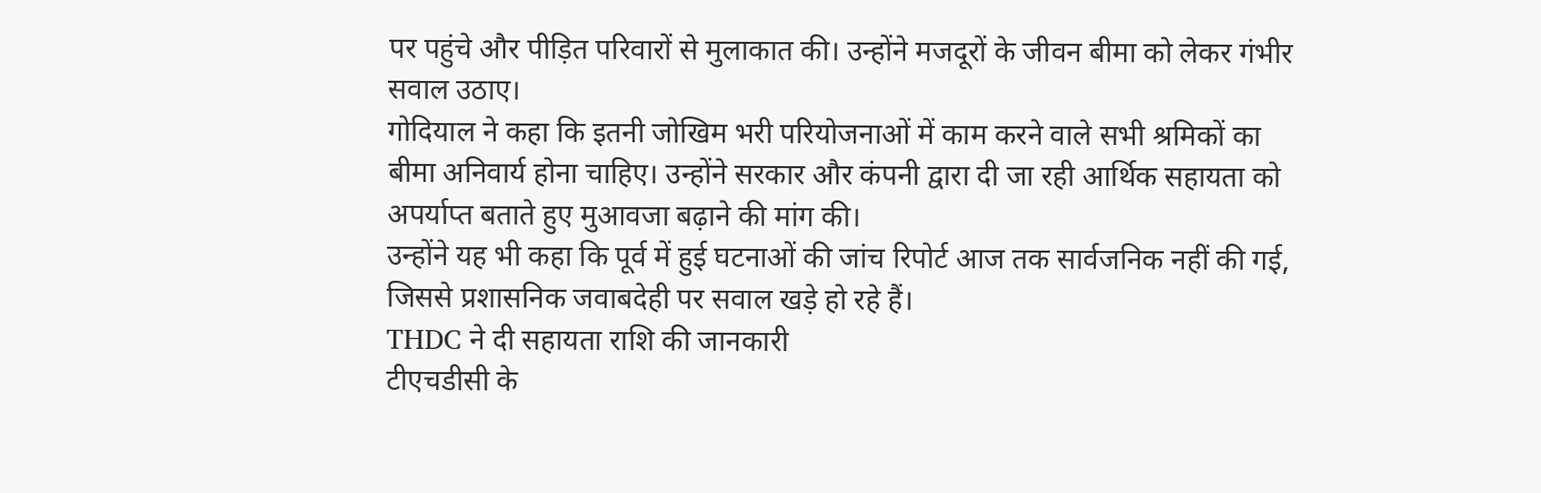पर पहुंचे और पीड़ित परिवारों से मुलाकात की। उन्होंने मजदूरों के जीवन बीमा को लेकर गंभीर सवाल उठाए।
गोदियाल ने कहा कि इतनी जोखिम भरी परियोजनाओं में काम करने वाले सभी श्रमिकों का बीमा अनिवार्य होना चाहिए। उन्होंने सरकार और कंपनी द्वारा दी जा रही आर्थिक सहायता को अपर्याप्त बताते हुए मुआवजा बढ़ाने की मांग की।
उन्होंने यह भी कहा कि पूर्व में हुई घटनाओं की जांच रिपोर्ट आज तक सार्वजनिक नहीं की गई, जिससे प्रशासनिक जवाबदेही पर सवाल खड़े हो रहे हैं।
THDC ने दी सहायता राशि की जानकारी
टीएचडीसी के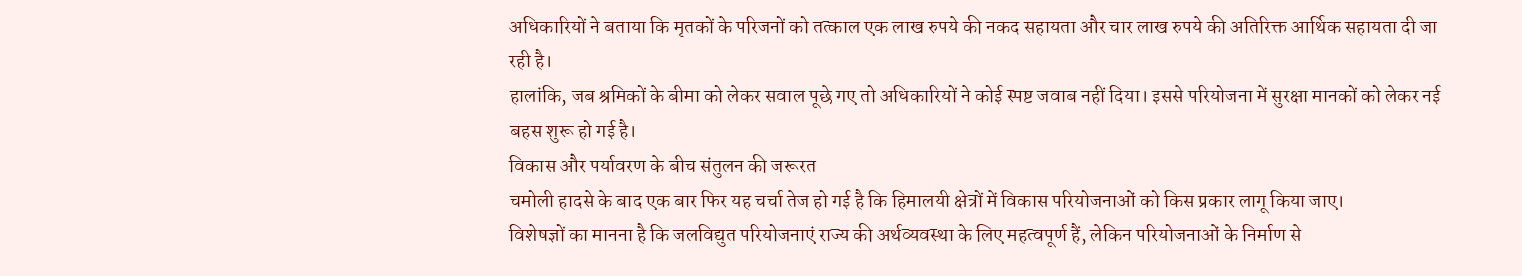अधिकारियों ने बताया कि मृतकों के परिजनों को तत्काल एक लाख रुपये की नकद सहायता और चार लाख रुपये की अतिरिक्त आर्थिक सहायता दी जा रही है।
हालांकि, जब श्रमिकों के बीमा को लेकर सवाल पूछे गए तो अधिकारियों ने कोई स्पष्ट जवाब नहीं दिया। इससे परियोजना में सुरक्षा मानकों को लेकर नई बहस शुरू हो गई है।
विकास और पर्यावरण के बीच संतुलन की जरूरत
चमोली हादसे के बाद एक बार फिर यह चर्चा तेज हो गई है कि हिमालयी क्षेत्रों में विकास परियोजनाओं को किस प्रकार लागू किया जाए।
विशेषज्ञों का मानना है कि जलविद्युत परियोजनाएं राज्य की अर्थव्यवस्था के लिए महत्वपूर्ण हैं, लेकिन परियोजनाओं के निर्माण से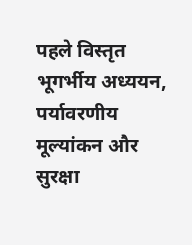पहले विस्तृत भूगर्भीय अध्ययन, पर्यावरणीय मूल्यांकन और सुरक्षा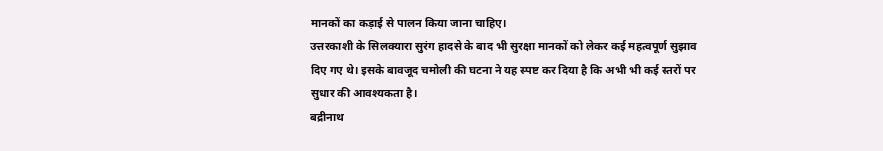मानकों का कड़ाई से पालन किया जाना चाहिए।
उत्तरकाशी के सिलक्यारा सुरंग हादसे के बाद भी सुरक्षा मानकों को लेकर कई महत्वपूर्ण सुझाव दिए गए थे। इसके बावजूद चमोली की घटना ने यह स्पष्ट कर दिया है कि अभी भी कई स्तरों पर सुधार की आवश्यकता है।
बद्रीनाथ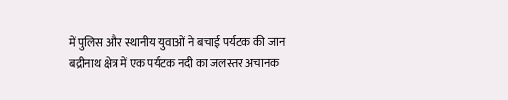में पुलिस और स्थानीय युवाओं ने बचाई पर्यटक की जान
बद्रीनाथ क्षेत्र में एक पर्यटक नदी का जलस्तर अचानक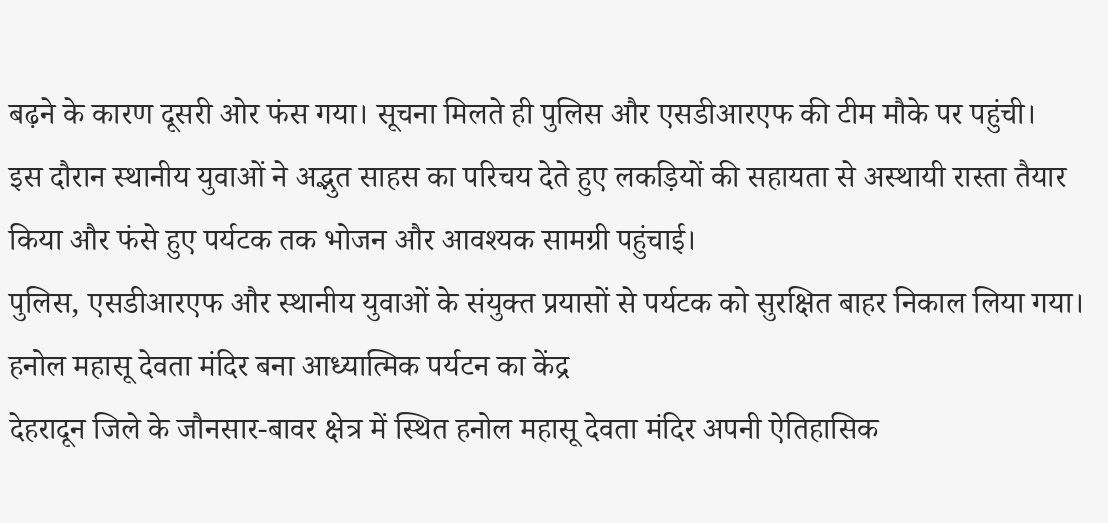बढ़ने के कारण दूसरी ओर फंस गया। सूचना मिलते ही पुलिस और एसडीआरएफ की टीम मौके पर पहुंची।
इस दौरान स्थानीय युवाओं ने अद्भुत साहस का परिचय देते हुए लकड़ियों की सहायता से अस्थायी रास्ता तैयार किया और फंसे हुए पर्यटक तक भोजन और आवश्यक सामग्री पहुंचाई।
पुलिस, एसडीआरएफ और स्थानीय युवाओं के संयुक्त प्रयासों से पर्यटक को सुरक्षित बाहर निकाल लिया गया।
हनोल महासू देवता मंदिर बना आध्यात्मिक पर्यटन का केंद्र
देहरादून जिले के जौनसार-बावर क्षेत्र में स्थित हनोल महासू देवता मंदिर अपनी ऐतिहासिक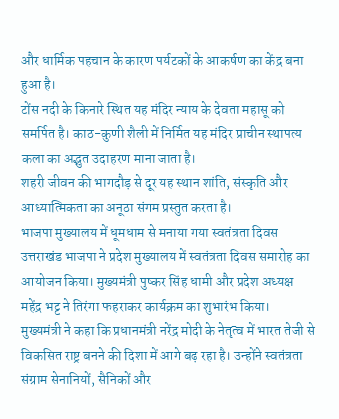और धार्मिक पहचान के कारण पर्यटकों के आकर्षण का केंद्र बना हुआ है।
टोंस नदी के किनारे स्थित यह मंदिर न्याय के देवता महासू को समर्पित है। काठ-कुणी शैली में निर्मित यह मंदिर प्राचीन स्थापत्य कला का अद्भुत उदाहरण माना जाता है।
शहरी जीवन की भागदौड़ से दूर यह स्थान शांति, संस्कृति और आध्यात्मिकता का अनूठा संगम प्रस्तुत करता है।
भाजपा मुख्यालय में धूमधाम से मनाया गया स्वतंत्रता दिवस
उत्तराखंड भाजपा ने प्रदेश मुख्यालय में स्वतंत्रता दिवस समारोह का आयोजन किया। मुख्यमंत्री पुष्कर सिंह धामी और प्रदेश अध्यक्ष महेंद्र भट्ट ने तिरंगा फहराकर कार्यक्रम का शुभारंभ किया।
मुख्यमंत्री ने कहा कि प्रधानमंत्री नरेंद्र मोदी के नेतृत्व में भारत तेजी से विकसित राष्ट्र बनने की दिशा में आगे बढ़ रहा है। उन्होंने स्वतंत्रता संग्राम सेनानियों, सैनिकों और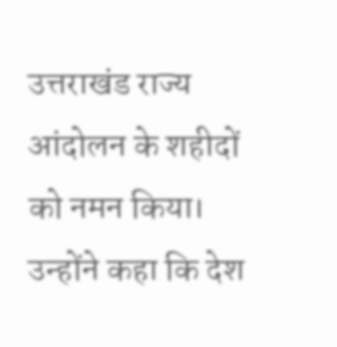उत्तराखंड राज्य आंदोलन के शहीदों को नमन किया।
उन्होंने कहा कि देश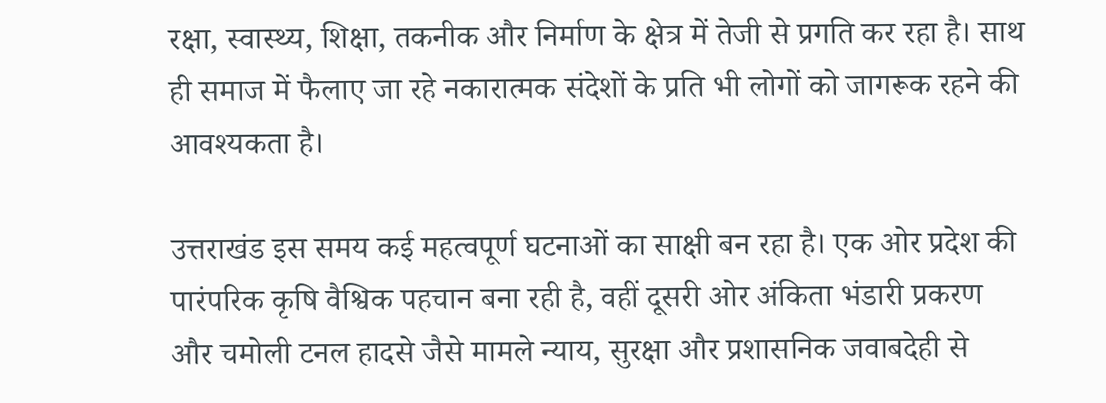रक्षा, स्वास्थ्य, शिक्षा, तकनीक और निर्माण के क्षेत्र में तेजी से प्रगति कर रहा है। साथ ही समाज में फैलाए जा रहे नकारात्मक संदेशों के प्रति भी लोगों को जागरूक रहने की आवश्यकता है।

उत्तराखंड इस समय कई महत्वपूर्ण घटनाओं का साक्षी बन रहा है। एक ओर प्रदेश की पारंपरिक कृषि वैश्विक पहचान बना रही है, वहीं दूसरी ओर अंकिता भंडारी प्रकरण और चमोली टनल हादसे जैसे मामले न्याय, सुरक्षा और प्रशासनिक जवाबदेही से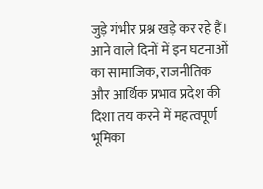जुड़े गंभीर प्रश्न खड़े कर रहे हैं। आने वाले दिनों में इन घटनाओं का सामाजिक, राजनीतिक और आर्थिक प्रभाव प्रदेश की दिशा तय करने में महत्वपूर्ण भूमिका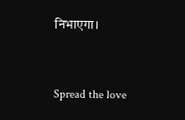निभाएगा।


Spread the love